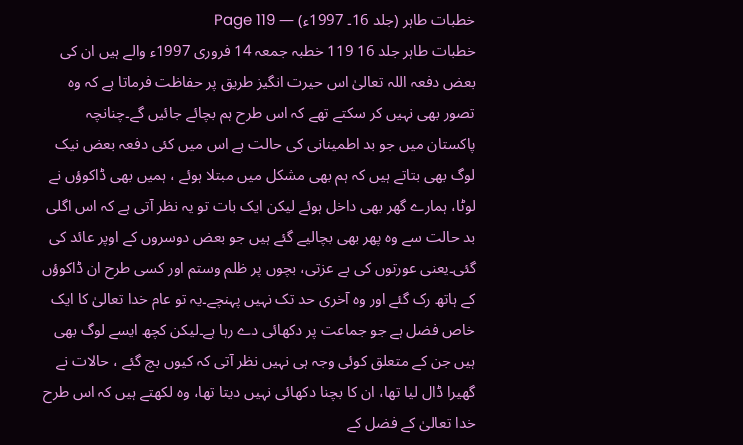خطبات طاہر (جلد 16۔ 1997ء) — Page 119
خطبات طاہر جلد 16 119 خطبہ جمعہ 14 فروری 1997ء والے ہیں ان کی بعض دفعہ اللہ تعالیٰ اس حیرت انگیز طریق پر حفاظت فرماتا ہے کہ وہ تصور بھی نہیں کر سکتے تھے کہ اس طرح ہم بچائے جائیں گے۔چنانچہ پاکستان میں جو بد اطمینانی کی حالت ہے اس میں کئی دفعہ بعض نیک لوگ بھی بتاتے ہیں کہ ہم بھی مشکل میں مبتلا ہوئے ، ہمیں بھی ڈاکوؤں نے لوٹا، ہمارے گھر بھی داخل ہوئے لیکن ایک بات تو یہ نظر آتی ہے کہ اس اگلی بد حالت سے وہ پھر بھی بچالیے گئے ہیں جو بعض دوسروں کے اوپر عائد کی گئی۔یعنی عورتوں کی بے عزتی، بچوں پر ظلم وستم اور کسی طرح ان ڈاکوؤں کے ہاتھ رک گئے اور وہ آخری حد تک نہیں پہنچے۔یہ تو عام خدا تعالیٰ کا ایک خاص فضل ہے جو جماعت پر دکھائی دے رہا ہے۔لیکن کچھ ایسے لوگ بھی ہیں جن کے متعلق کوئی وجہ ہی نہیں نظر آتی کہ کیوں بچ گئے ، حالات نے گھیرا ڈال لیا تھا، ان کا بچنا دکھائی نہیں دیتا تھا، وہ لکھتے ہیں کہ اس طرح خدا تعالیٰ کے فضل کے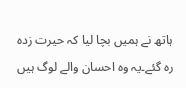ہاتھ نے ہمیں بچا لیا کہ حیرت زدہ رہ گئے۔یہ وہ احسان والے لوگ ہیں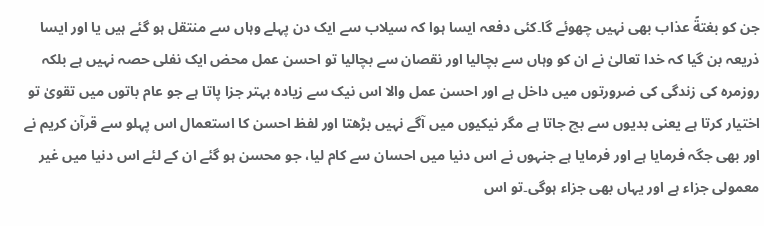جن کو بغتةً عذاب بھی نہیں چھوئے گا۔کئی دفعہ ایسا ہوا کہ سیلاب سے ایک دن پہلے وہاں سے منتقل ہو گئے ہیں یا اور ایسا ذریعہ بن گیا کہ خدا تعالیٰ نے ان کو وہاں سے بچالیا اور نقصان سے بچالیا تو احسن عمل محض ایک نفلی حصہ نہیں ہے بلکہ روزمرہ کی زندگی کی ضرورتوں میں داخل ہے اور احسن عمل والا اس نیک سے زیادہ بہتر جزا پاتا ہے جو عام باتوں میں تقویٰ تو اختیار کرتا ہے یعنی بدیوں سے بچ جاتا ہے مگر نیکیوں میں آگے نہیں بڑھتا اور لفظ احسن کا استعمال اس پہلو سے قرآن کریم نے اور بھی جگہ فرمایا ہے اور فرمایا ہے جنہوں نے اس دنیا میں احسان سے کام لیا، جو محسن ہو گئے ان کے لئے اس دنیا میں غیر معمولی جزاء ہے اور یہاں بھی جزاء ہوگی۔تو اس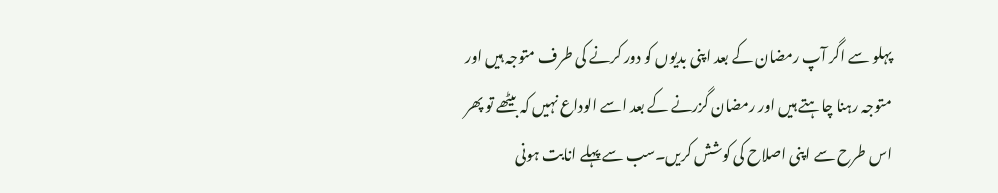پہلو سے اگر آپ رمضان کے بعد اپنی بدیوں کو دور کرنے کی طرف متوجہ ہیں اور متوجہ رہنا چاہتے ہیں اور رمضان گزرنے کے بعد اسے الوداع نہیں کہ بیٹھے تو پھر اس طرح سے اپنی اصلاح کی کوشش کریں۔سب سے پہلے انابت ہونی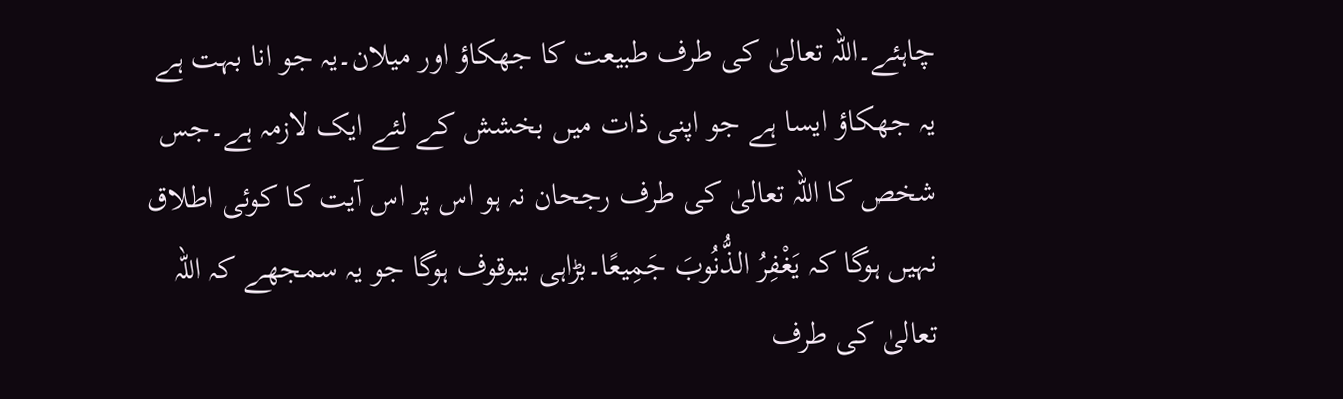چاہئے۔اللہ تعالیٰ کی طرف طبیعت کا جھکاؤ اور میلان۔یہ جو انا بہت ہے یہ جھکاؤ ایسا ہے جو اپنی ذات میں بخشش کے لئے ایک لازمہ ہے۔جس شخص کا اللہ تعالیٰ کی طرف رجحان نہ ہو اس پر اس آیت کا کوئی اطلاق نہیں ہوگا کہ يَغْفِرُ الذُّنُوبَ جَمِيعًا۔بڑاہی بیوقوف ہوگا جو یہ سمجھے کہ اللہ تعالیٰ کی طرف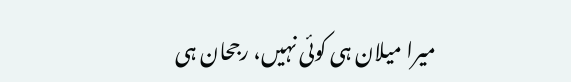میرا میلان ہی کوئی نہیں، رجحان ہی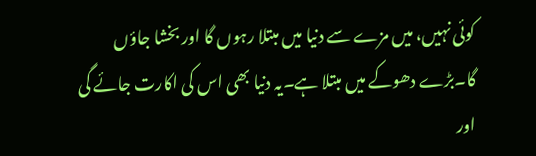کوئی نہیں، میں مزے سے دنیا میں مبتلا رہوں گا اور بخشا جاؤں گا۔بڑے دھوکے میں مبتلا ہے۔یہ دنیا بھی اس کی اکارت جائے گی اور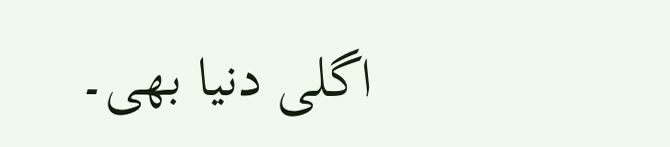اگلی دنیا بھی۔